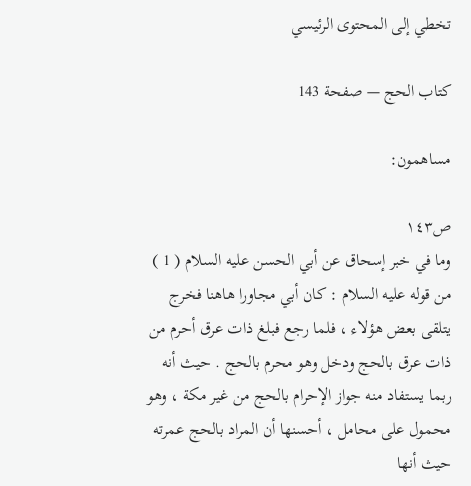تخطي إلى المحتوى الرئيسي

كتاب الحج — صفحة 143

مساهمون:

ص١٤٣
وما في خبر إسحاق عن أبي الحسن عليه السلام ( 1 ) من قوله عليه السلام : كان أبي مجاورا هاهنا فخرج يتلقى بعض هؤلاء ، فلما رجع فبلغ ذات عرق أحرم من ذات عرق بالحج ودخل وهو محرم بالحج . حيث أنه ربما يستفاد منه جواز الإحرام بالحج من غير مكة ، وهو محمول على محامل ، أحسنها أن المراد بالحج عمرته حيث أنها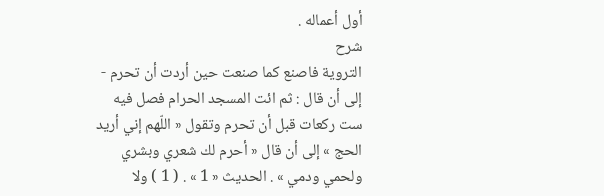أول أعماله .
شرح
التروية فاصنع كما صنعت حين أردت أن تحرم - إلى أن قال : ثم ائت المسجد الحرام فصل فيه ست ركعات قبل أن تحرم وتقول « اللّهم إني أريد الحج » إلى أن قال « أحرم لك شعري وبشري ولحمي ودمي » . الحديث « 1 » . ( 1 ) ولا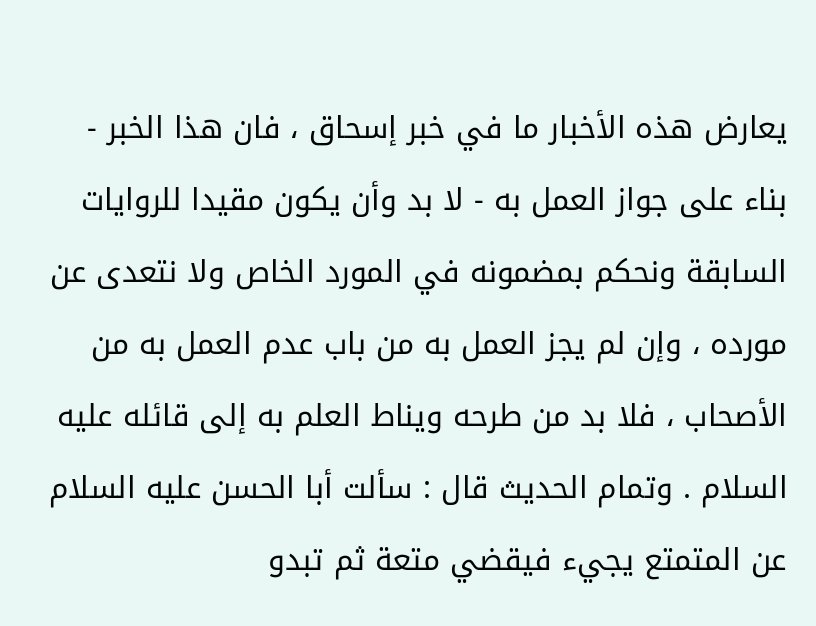يعارض هذه الأخبار ما في خبر إسحاق ، فان هذا الخبر - بناء على جواز العمل به - لا بد وأن يكون مقيدا للروايات السابقة ونحكم بمضمونه في المورد الخاص ولا نتعدى عن مورده ، وإن لم يجز العمل به من باب عدم العمل به من الأصحاب ، فلا بد من طرحه ويناط العلم به إلى قائله عليه السلام . وتمام الحديث قال : سألت أبا الحسن عليه السلام عن المتمتع يجيء فيقضي متعة ثم تبدو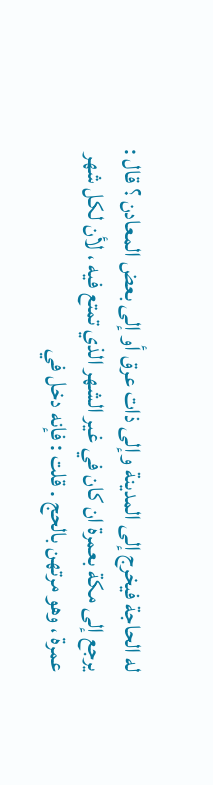له الحاجة فيخرج إلى المدينة وإلى ذات عرق أو إلى بعض المعادن ؟ قال : يرجع إلى مكة بعمرة ان كان في غير الشهر الذي تمتع فيه ، لأن لكل شهر عمرة ، وهو مرتهن بالحج . قلت : فإنه دخل في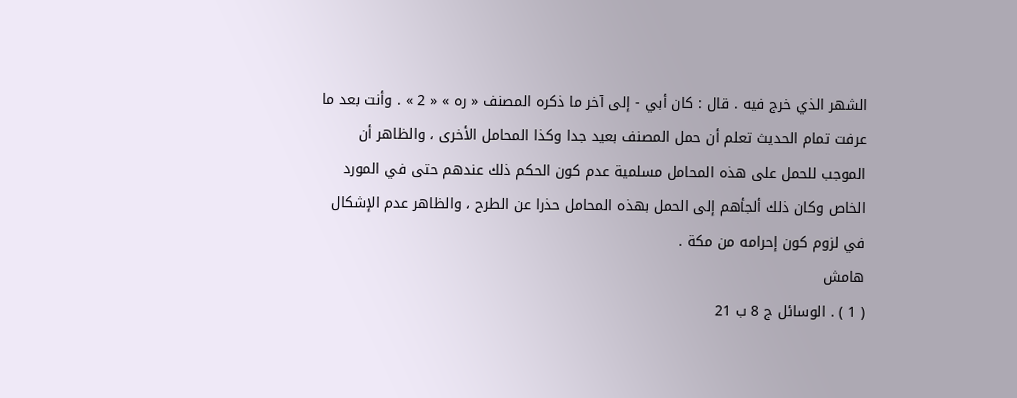الشهر الذي خرج فيه . قال : كان أبي - إلى آخر ما ذكره المصنف « ره » « 2 » . وأنت بعد ما عرفت تمام الحديث تعلم أن حمل المصنف بعيد جدا وكذا المحامل الأخرى ، والظاهر أن الموجب للحمل على هذه المحامل مسلمية عدم كون الحكم ذلك عندهم حتى في المورد الخاص وكان ذلك ألجأهم إلى الحمل بهذه المحامل حذرا عن الطرح ، والظاهر عدم الإشكال في لزوم كون إحرامه من مكة .
هامش
( 1 ) . الوسائل ج 8 ب 21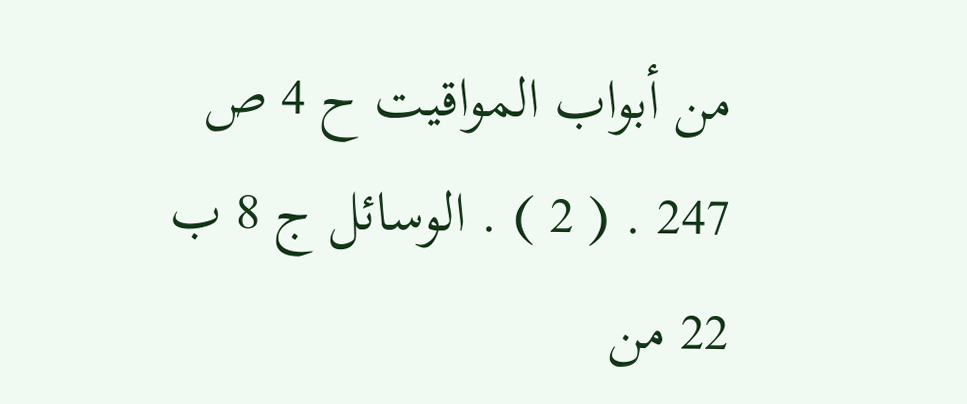من أبواب المواقيت ح 4 ص 247 . ( 2 ) . الوسائل ج 8 ب 22 من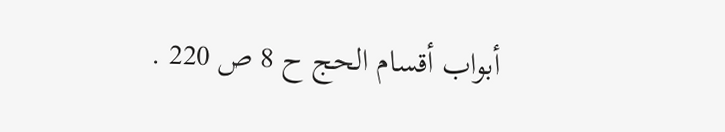أبواب أقسام الحج ح 8 ص 220 .